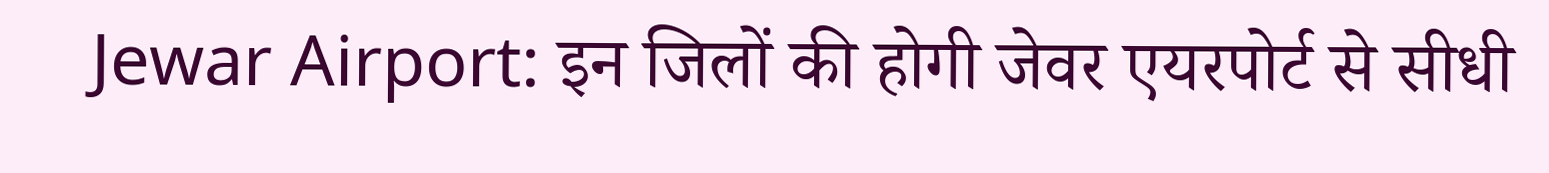Jewar Airport: इन जिलों की होगी जेवर एयरपोर्ट से सीधी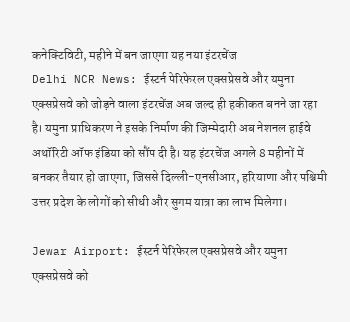कनेक्टिविटी, महीने में बन जाएगा यह नया इंटरचेंज
Delhi NCR News: ईस्टर्न पेरिफेरल एक्सप्रेसवे और यमुना एक्सप्रेसवे को जोड़ने वाला इंटरचेंज अब जल्द ही हकीकत बनने जा रहा है। यमुना प्राधिकरण ने इसके निर्माण की जिम्मेदारी अब नेशनल हाईवे अथॉरिटी ऑफ इंडिया को सौंप दी है। यह इंटरचेंज अगले 8 महीनों में बनकर तैयार हो जाएगा, जिससे दिल्ली-एनसीआर, हरियाणा और पश्चिमी उत्तर प्रदेश के लोगों को सीधी और सुगम यात्रा का लाभ मिलेगा।

Jewar Airport: ईस्टर्न पेरिफेरल एक्सप्रेसवे और यमुना एक्सप्रेसवे को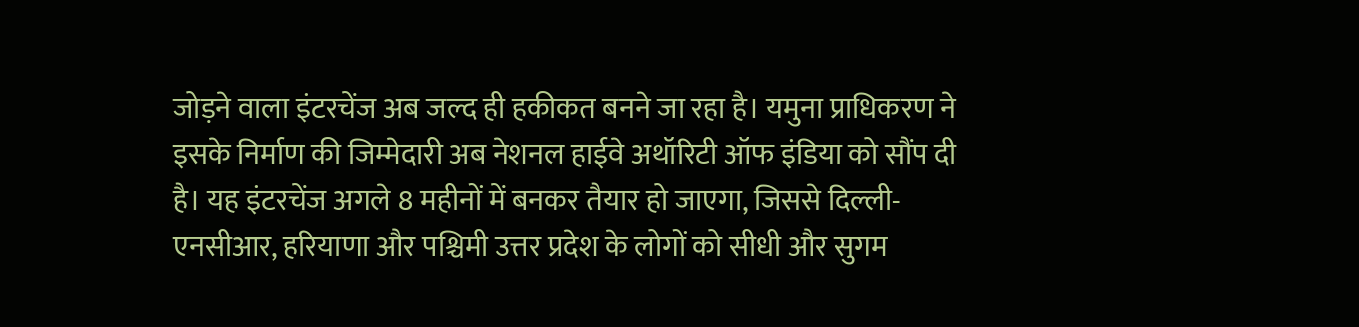जोड़ने वाला इंटरचेंज अब जल्द ही हकीकत बनने जा रहा है। यमुना प्राधिकरण ने इसके निर्माण की जिम्मेदारी अब नेशनल हाईवे अथॉरिटी ऑफ इंडिया को सौंप दी है। यह इंटरचेंज अगले 8 महीनों में बनकर तैयार हो जाएगा, जिससे दिल्ली-एनसीआर, हरियाणा और पश्चिमी उत्तर प्रदेश के लोगों को सीधी और सुगम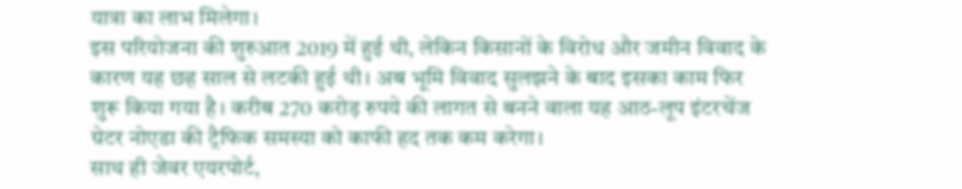यात्रा का लाभ मिलेगा।
इस परियोजना की शुरुआत 2019 में हुई थी, लेकिन किसानों के विरोध और जमीन विवाद के कारण यह छह साल से लटकी हुई थी। अब भूमि विवाद सुलझने के बाद इसका काम फिर शुरू किया गया है। करीब 270 करोड़ रुपये की लागत से बनने वाला यह आठ-लूप इंटरचेंज ग्रेटर नोएडा की ट्रैफिक समस्या को काफी हद तक कम करेगा।
साथ ही जेवर एयरपोर्ट,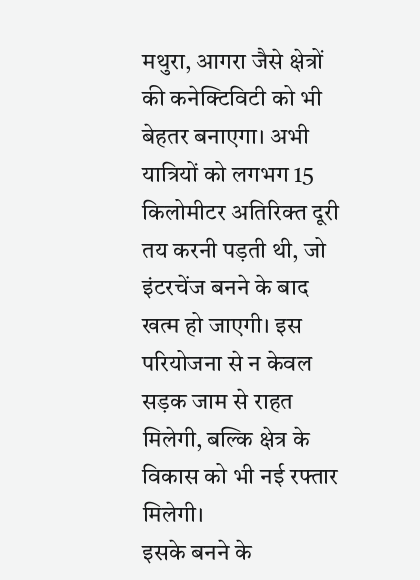मथुरा, आगरा जैसे क्षेत्रों की कनेक्टिविटी को भी बेहतर बनाएगा। अभी यात्रियों को लगभग 15 किलोमीटर अतिरिक्त दूरी तय करनी पड़ती थी, जो इंटरचेंज बनने के बाद खत्म हो जाएगी। इस परियोजना से न केवल सड़क जाम से राहत मिलेगी, बल्कि क्षेत्र के विकास को भी नई रफ्तार मिलेगी।
इसके बनने के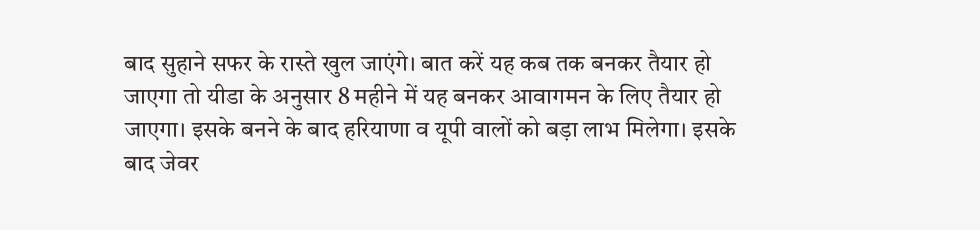बाद सुहाने सफर के रास्ते खुल जाएंगे। बात करें यह कब तक बनकर तैयार हो जाएगा तो यीडा के अनुसार 8 महीने में यह बनकर आवागमन के लिए तैयार हो जाएगा। इसके बनने के बाद हरियाणा व यूपी वालों को बड़ा लाभ मिलेगा। इसके बाद जेवर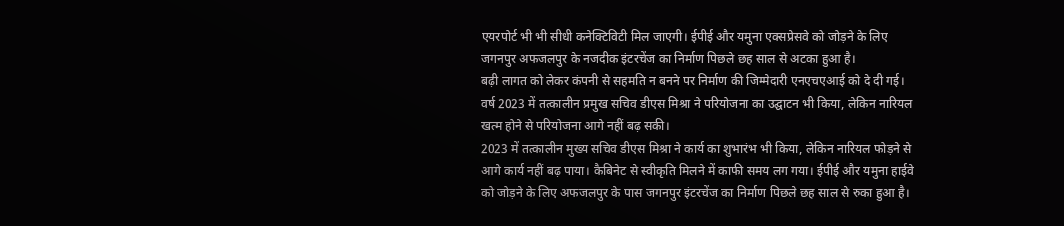एयरपोर्ट भी भी सीधी कनेक्टिविटी मिल जाएगी। ईपीई और यमुना एक्सप्रेसवे को जोड़ने के लिए जगनपुर अफजलपुर के नजदीक इंटरचेंज का निर्माण पिछले छह साल से अटका हुआ है।
बढ़ी लागत को लेकर कंपनी से सहमति न बनने पर निर्माण की जिम्मेदारी एनएचएआई को दे दी गई। वर्ष 2023 में तत्कालीन प्रमुख सचिव डीएस मिश्रा ने परियोजना का उद्घाटन भी किया, लेकिन नारियल खत्म होने से परियोजना आगे नहीं बढ़ सकी।
2023 में तत्कालीन मुख्य सचिव डीएस मिश्रा ने कार्य का शुभारंभ भी किया, लेकिन नारियल फोड़ने से आगे कार्य नहीं बढ़ पाया। कैबिनेट से स्वीकृति मिलने में काफी समय लग गया। ईपीई और यमुना हाईवे को जोड़ने के लिए अफजलपुर के पास जगनपुर इंटरचेंज का निर्माण पिछले छह साल से रुका हुआ है।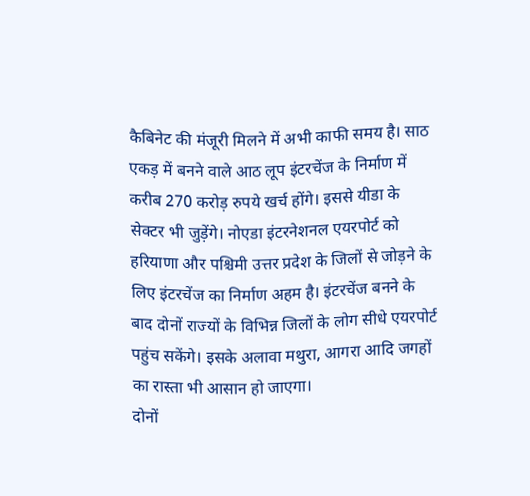कैबिनेट की मंजूरी मिलने में अभी काफी समय है। साठ एकड़ में बनने वाले आठ लूप इंटरचेंज के निर्माण में करीब 270 करोड़ रुपये खर्च होंगे। इससे यीडा के सेक्टर भी जुड़ेंगे। नोएडा इंटरनेशनल एयरपोर्ट को हरियाणा और पश्चिमी उत्तर प्रदेश के जिलों से जोड़ने के लिए इंटरचेंज का निर्माण अहम है। इंटरचेंज बनने के बाद दोनों राज्यों के विभिन्न जिलों के लोग सीधे एयरपोर्ट पहुंच सकेंगे। इसके अलावा मथुरा, आगरा आदि जगहों का रास्ता भी आसान हो जाएगा।
दोनों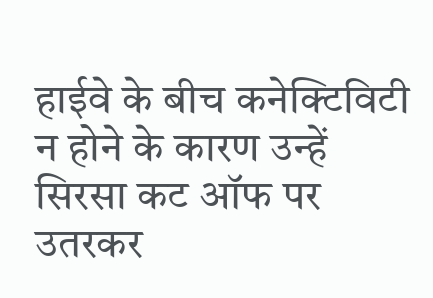हाईवे के बीच कनेक्टिविटी न होने के कारण उन्हें सिरसा कट ऑफ पर उतरकर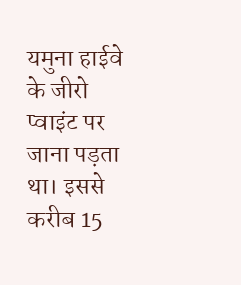यमुना हाईवे के जीरो प्वाइंट पर जाना पड़ता था। इससे करीब 15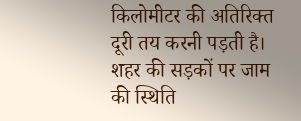किलोमीटर की अतिरिक्त दूरी तय करनी पड़ती है। शहर की सड़कों पर जाम की स्थिति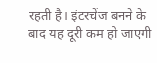रहती है। इंटरचेंज बनने के बाद यह दूरी कम हो जाएगी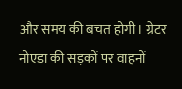और समय की बचत होगी। ग्रेटर नोएडा की सड़कों पर वाहनों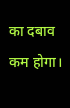का दबाव कम होगा।